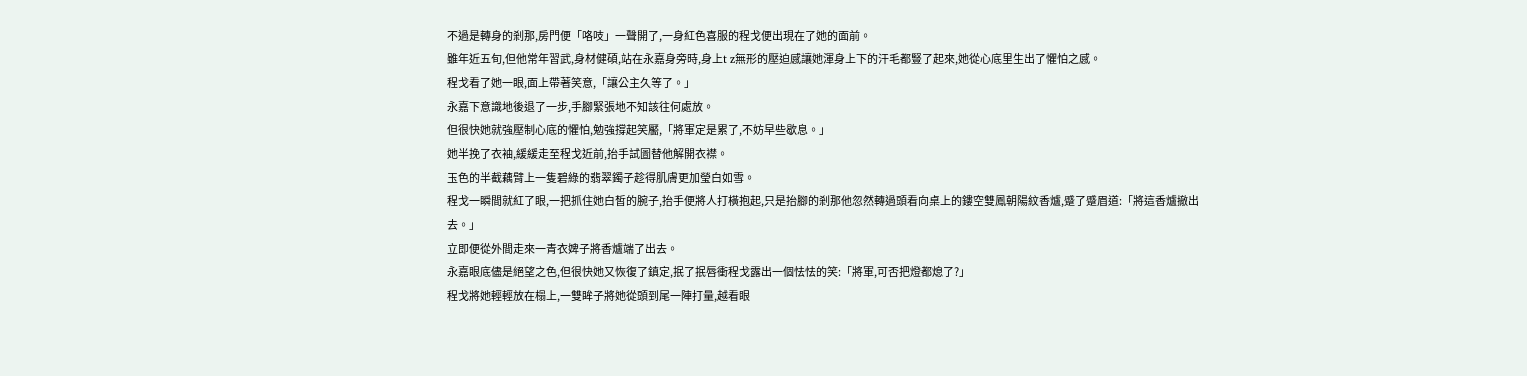不過是轉身的剎那,房門便「咯吱」一聲開了,一身紅色喜服的程戈便出現在了她的面前。
雖年近五旬,但他常年習武,身材健碩,站在永嘉身旁時,身上t z無形的壓迫感讓她渾身上下的汗毛都豎了起來,她從心底里生出了懼怕之感。
程戈看了她一眼,面上帶著笑意,「讓公主久等了。」
永嘉下意識地後退了一步,手腳緊張地不知該往何處放。
但很快她就強壓制心底的懼怕,勉強撐起笑靨,「將軍定是累了,不妨早些歇息。」
她半挽了衣袖,緩緩走至程戈近前,抬手試圖替他解開衣襟。
玉色的半截藕臂上一隻碧綠的翡翠鐲子趁得肌膚更加瑩白如雪。
程戈一瞬間就紅了眼,一把抓住她白皙的腕子,抬手便將人打橫抱起,只是抬腳的剎那他忽然轉過頭看向桌上的鏤空雙鳳朝陽紋香爐,蹙了蹙眉道:「將這香爐撤出去。」
立即便從外間走來一青衣婢子將香爐端了出去。
永嘉眼底儘是絕望之色,但很快她又恢復了鎮定,抿了抿唇衝程戈露出一個怯怯的笑:「將軍,可否把燈都熄了?」
程戈將她輕輕放在榻上,一雙眸子將她從頭到尾一陣打量,越看眼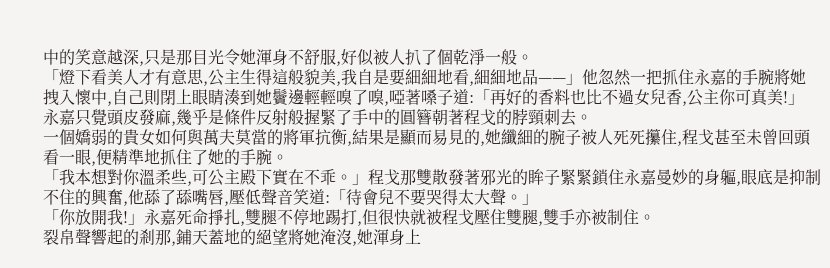中的笑意越深,只是那目光令她渾身不舒服,好似被人扒了個乾淨一般。
「燈下看美人才有意思,公主生得這般貌美,我自是要細細地看,細細地品——」他忽然一把抓住永嘉的手腕將她拽入懷中,自己則閉上眼睛湊到她鬢邊輕輕嗅了嗅,啞著嗓子道:「再好的香料也比不過女兒香,公主你可真美!」
永嘉只覺頭皮發麻,幾乎是條件反射般握緊了手中的圓簪朝著程戈的脖頸刺去。
一個嬌弱的貴女如何與萬夫莫當的將軍抗衡,結果是顯而易見的,她纖細的腕子被人死死攥住,程戈甚至未曾回頭看一眼,便精準地抓住了她的手腕。
「我本想對你溫柔些,可公主殿下實在不乖。」程戈那雙散發著邪光的眸子緊緊鎖住永嘉曼妙的身軀,眼底是抑制不住的興奮,他舔了舔嘴唇,壓低聲音笑道:「待會兒不要哭得太大聲。」
「你放開我!」永嘉死命掙扎,雙腿不停地踢打,但很快就被程戈壓住雙腿,雙手亦被制住。
裂帛聲響起的剎那,鋪天蓋地的絕望將她淹沒,她渾身上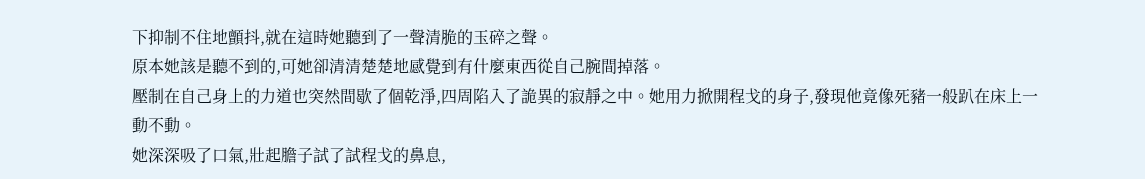下抑制不住地顫抖,就在這時她聽到了一聲清脆的玉碎之聲。
原本她該是聽不到的,可她卻清清楚楚地感覺到有什麼東西從自己腕間掉落。
壓制在自己身上的力道也突然間歇了個乾淨,四周陷入了詭異的寂靜之中。她用力掀開程戈的身子,發現他竟像死豬一般趴在床上一動不動。
她深深吸了口氣,壯起膽子試了試程戈的鼻息,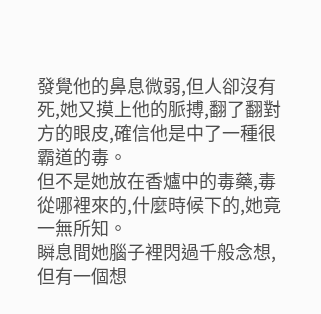發覺他的鼻息微弱,但人卻沒有死,她又摸上他的脈搏,翻了翻對方的眼皮,確信他是中了一種很霸道的毒。
但不是她放在香爐中的毒藥,毒從哪裡來的,什麼時候下的,她竟一無所知。
瞬息間她腦子裡閃過千般念想,但有一個想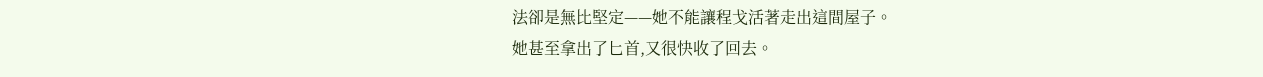法卻是無比堅定——她不能讓程戈活著走出這間屋子。
她甚至拿出了匕首,又很快收了回去。